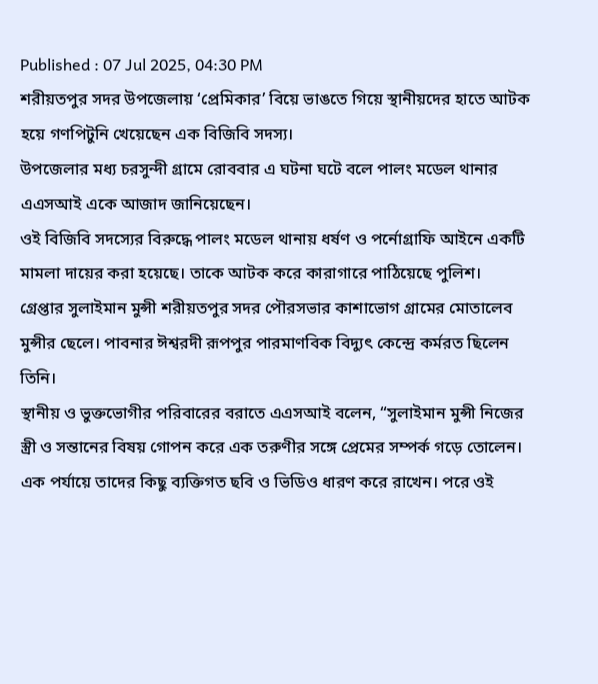Published : 07 Jul 2025, 04:30 PM
শরীয়তপুর সদর উপজেলায় ‘প্রেমিকার’ বিয়ে ভাঙতে গিয়ে স্থানীয়দের হাতে আটক হয়ে গণপিটুনি খেয়েছেন এক বিজিবি সদস্য।
উপজেলার মধ্য চরসুন্দী গ্রামে রোববার এ ঘটনা ঘটে বলে পালং মডেল থানার এএসআই একে আজাদ জানিয়েছেন।
ওই বিজিবি সদস্যের বিরুদ্ধে পালং মডেল থানায় ধর্ষণ ও পর্নোগ্রাফি আইনে একটি মামলা দায়ের করা হয়েছে। তাকে আটক করে কারাগারে পাঠিয়েছে পুলিশ।
গ্রেপ্তার সুলাইমান মুন্সী শরীয়তপুর সদর পৌরসভার কাশাভোগ গ্রামের মোতালেব মুন্সীর ছেলে। পাবনার ঈশ্বরদী রূপপুর পারমাণবিক বিদ্যুৎ কেন্দ্রে কর্মরত ছিলেন তিনি।
স্থানীয় ও ভুক্তভোগীর পরিবারের বরাতে এএসআই বলেন, “সুলাইমান মুন্সী নিজের স্ত্রী ও সন্তানের বিষয় গোপন করে এক তরুণীর সঙ্গে প্রেমের সম্পর্ক গড়ে তোলেন। এক পর্যায়ে তাদের কিছু ব্যক্তিগত ছবি ও ভিডিও ধারণ করে রাখেন। পরে ওই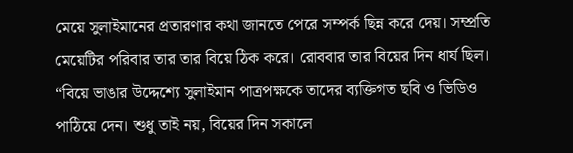মেয়ে সুলাইমানের প্রতারণার কথা জানতে পেরে সম্পর্ক ছিন্ন করে দেয়। সম্প্রতি মেয়েটির পরিবার তার তার বিয়ে ঠিক করে। রোববার তার বিয়ের দিন ধার্য ছিল।
“বিয়ে ভাঙার উদ্দেশ্যে সুলাইমান পাত্রপক্ষকে তাদের ব্যক্তিগত ছবি ও ভিডিও পাঠিয়ে দেন। শুধু তাই নয়, বিয়ের দিন সকালে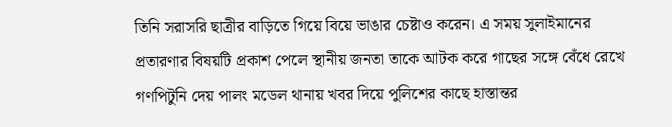তিনি সরাসরি ছাত্রীর বাড়িতে গিয়ে বিয়ে ভাঙার চেষ্টাও করেন। এ সময় সুলাইমানের প্রতারণার বিষয়টি প্রকাশ পেলে স্থানীয় জনতা তাকে আটক করে গাছের সঙ্গে বেঁধে রেখে গণপিটুনি দেয় পালং মডেল থানায় খবর দিয়ে পুলিশের কাছে হাস্তান্তর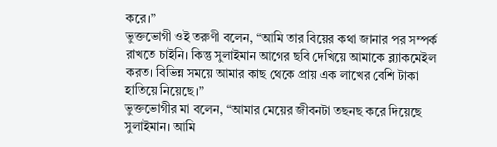করে।”
ভুক্তভোগী ওই তরুণী বলেন, “আমি তার বিয়ের কথা জানার পর সম্পর্ক রাখতে চাইনি। কিন্তু সুলাইমান আগের ছবি দেখিয়ে আমাকে ব্ল্যাকমেইল করত। বিভিন্ন সময়ে আমার কাছ থেকে প্রায় এক লাখের বেশি টাকা হাতিয়ে নিয়েছে।”
ভুক্তভোগীর মা বলেন, “আমার মেয়ের জীবনটা তছনছ করে দিয়েছে সুলাইমান। আমি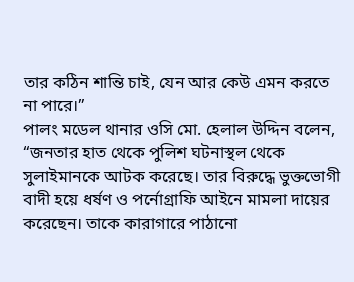তার কঠিন শান্তি চাই, যেন আর কেউ এমন করতে না পারে।”
পালং মডেল থানার ওসি মো. হেলাল উদ্দিন বলেন, “জনতার হাত থেকে পুলিশ ঘটনাস্থল থেকে সুলাইমানকে আটক করেছে। তার বিরুদ্ধে ভুক্তভোগী বাদী হয়ে ধর্ষণ ও পর্নোগ্রাফি আইনে মামলা দায়ের করেছেন। তাকে কারাগারে পাঠানো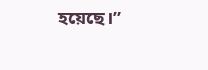হয়েছে।”